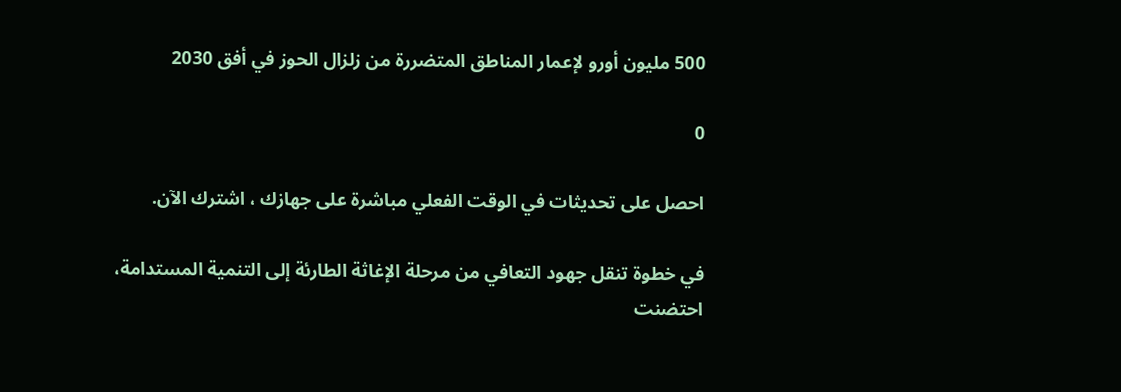500 مليون أورو لإعمار المناطق المتضررة من زلزال الحوز في أفق 2030

0

احصل على تحديثات في الوقت الفعلي مباشرة على جهازك ، اشترك الآن.

في خطوة تنقل جهود التعافي من مرحلة الإغاثة الطارئة إلى التنمية المستدامة، احتضنت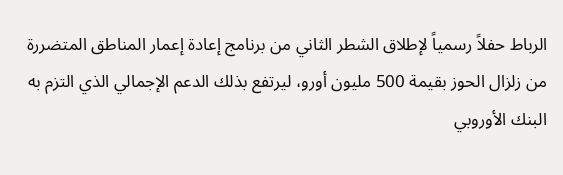الرباط حفلاً رسمياً لإطلاق الشطر الثاني من برنامج إعادة إعمار المناطق المتضررة من زلزال الحوز بقيمة 500 مليون أورو، ليرتفع بذلك الدعم الإجمالي الذي التزم به البنك الأوروبي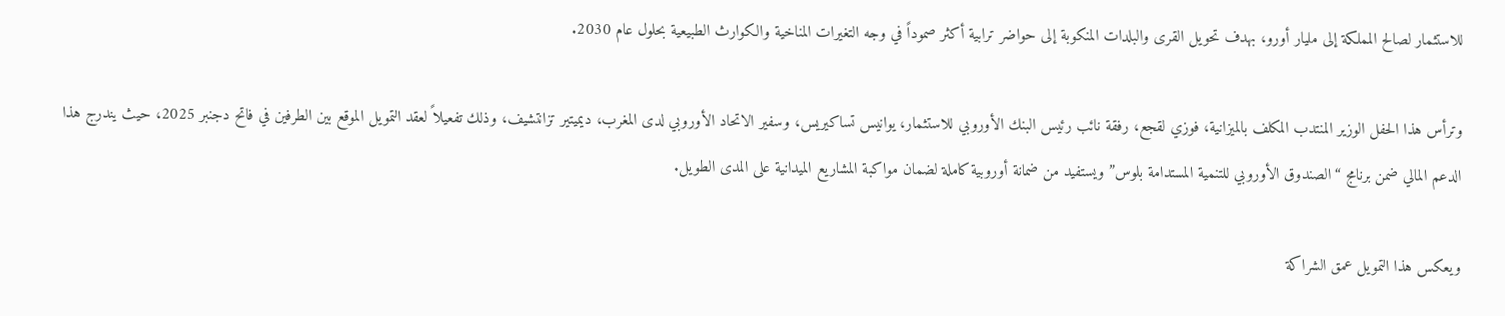للاستثمار لصالح المملكة إلى مليار أورو، بهدف تحويل القرى والبلدات المنكوبة إلى حواضر ترابية أكثر صموداً في وجه التغيرات المناخية والكوارث الطبيعية بحلول عام 2030.

وترأس هذا الحفل الوزير المنتدب المكلف بالميزانية، فوزي لقجع، رفقة نائب رئيس البنك الأوروبي للاستثمار، يوانيس تساكيريس، وسفير الاتحاد الأوروبي لدى المغرب، ديميتير تزانتشيف، وذلك تفعيلاً لعقد التمويل الموقع بين الطرفين في فاتح دجنبر 2025، حيث يندرج هذا الدعم المالي ضمن برنامج “الصندوق الأوروبي للتنمية المستدامة بلوس” ويستفيد من ضمانة أوروبية كاملة لضمان مواكبة المشاريع الميدانية على المدى الطويل.

ويعكس هذا التمويل عمق الشراكة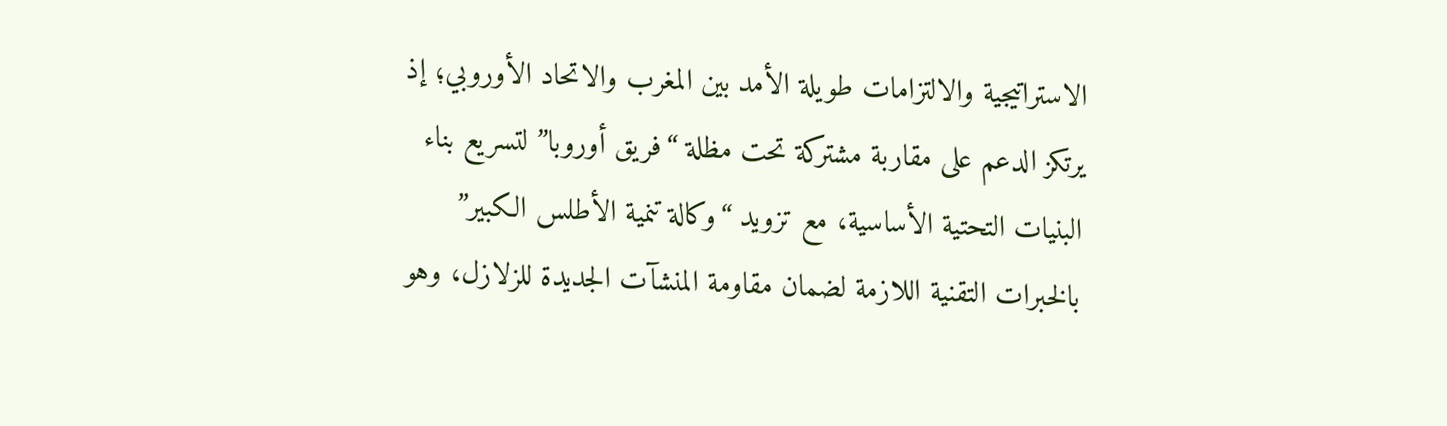الاستراتيجية والالتزامات طويلة الأمد بين المغرب والاتحاد الأوروبي؛ إذ يرتكز الدعم على مقاربة مشتركة تحت مظلة “فريق أوروبا” لتسريع بناء البنيات التحتية الأساسية، مع تزويد “وكالة تنمية الأطلس الكبير” بالخبرات التقنية اللازمة لضمان مقاومة المنشآت الجديدة للزلازل، وهو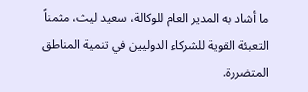ما أشاد به المدير العام للوكالة، سعيد ليث، مثمناً التعبئة القوية للشركاء الدوليين في تنمية المناطق المتضررة.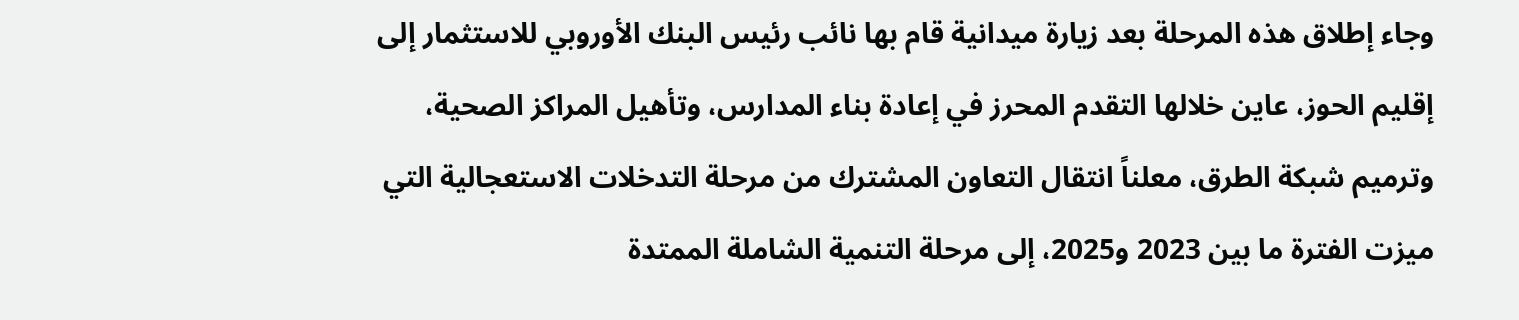وجاء إطلاق هذه المرحلة بعد زيارة ميدانية قام بها نائب رئيس البنك الأوروبي للاستثمار إلى إقليم الحوز، عاين خلالها التقدم المحرز في إعادة بناء المدارس، وتأهيل المراكز الصحية، وترميم شبكة الطرق، معلناً انتقال التعاون المشترك من مرحلة التدخلات الاستعجالية التي ميزت الفترة ما بين 2023 و2025، إلى مرحلة التنمية الشاملة الممتدة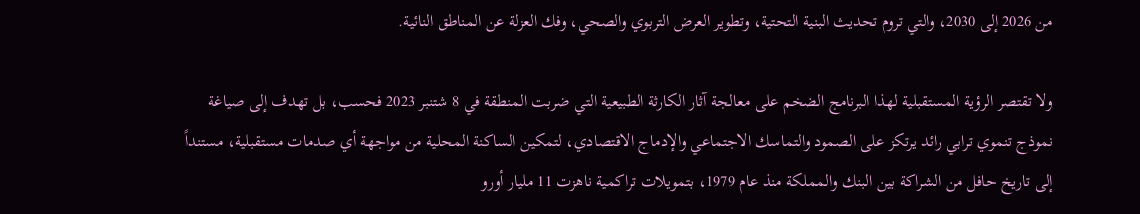من 2026 إلى 2030، والتي تروم تحديث البنية التحتية، وتطوير العرض التربوي والصحي، وفك العزلة عن المناطق النائية.

ولا تقتصر الرؤية المستقبلية لهذا البرنامج الضخم على معالجة آثار الكارثة الطبيعية التي ضربت المنطقة في 8 شتنبر 2023 فحسب، بل تهدف إلى صياغة نموذج تنموي ترابي رائد يرتكز على الصمود والتماسك الاجتماعي والإدماج الاقتصادي، لتمكين الساكنة المحلية من مواجهة أي صدمات مستقبلية، مستنداً إلى تاريخ حافل من الشراكة بين البنك والمملكة منذ عام 1979، بتمويلات تراكمية ناهزت 11 مليار أورو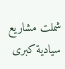شملت مشاريع سيادية كبرى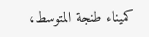كميناء طنجة المتوسط،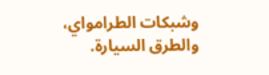وشبكات الطرامواي، والطرق السيارة.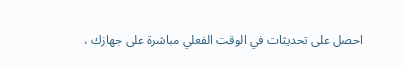احصل على تحديثات في الوقت الفعلي مباشرة على جهازك ،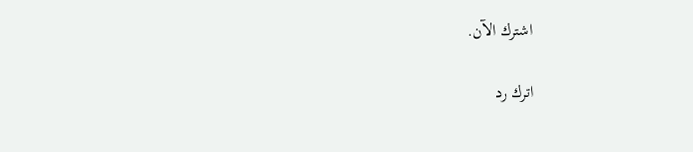اشترك الآن.

اترك رد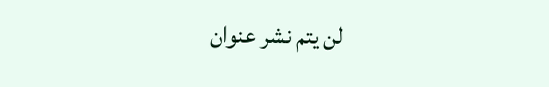لن يتم نشر عنوان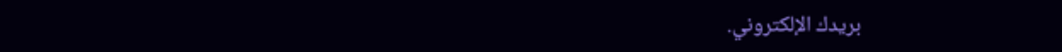بريدك الإلكتروني.